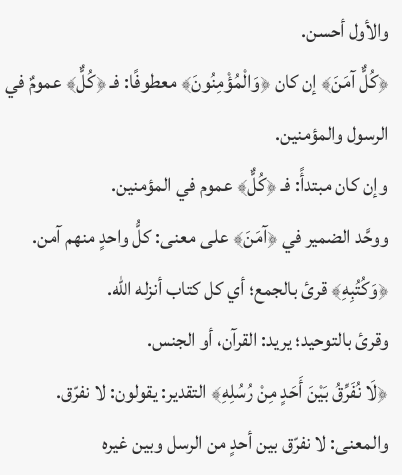والأول أحسن.
﴿كُلٌّ آمَنَ﴾ إن كان ﴿وَالْمُؤْمِنُونَ﴾ معطوفًا: فـ ﴿كُلٌّ﴾ عمومٌ في الرسول والمؤمنين.
وإن كان مبتدأً: فـ ﴿كُلٌّ﴾ عموم في المؤمنين.
ووحَّد الضمير في ﴿آمَنَ﴾ على معنى: كلُّ واحدٍ منهم آمن.
﴿وَكُتُبِهِ﴾ قرئ بالجمع؛ أي كل كتاب أنزله الله.
وقرئ بالتوحيد؛ يريد: القرآن، أو الجنس.
﴿لَا نُفَرِّقُ بَيْنَ أَحَدٍ مِنْ رُسُلِهِ﴾ التقدير: يقولون: لا نفرّق.
والمعنى: لا نفرّق بين أحدٍ من الرسل وبين غيره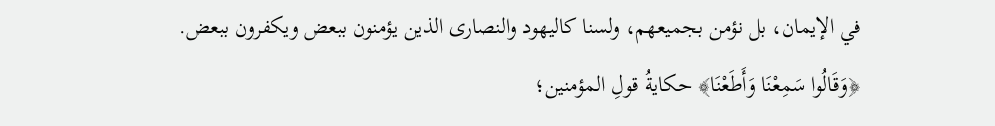في الإيمان، بل نؤمن بجميعهم، ولسنا كاليهود والنصارى الذين يؤمنون ببعض ويكفرون ببعض.
﴿وَقَالُوا سَمِعْنَا وَأَطَعْنَا﴾ حكايةُ قولِ المؤمنين؛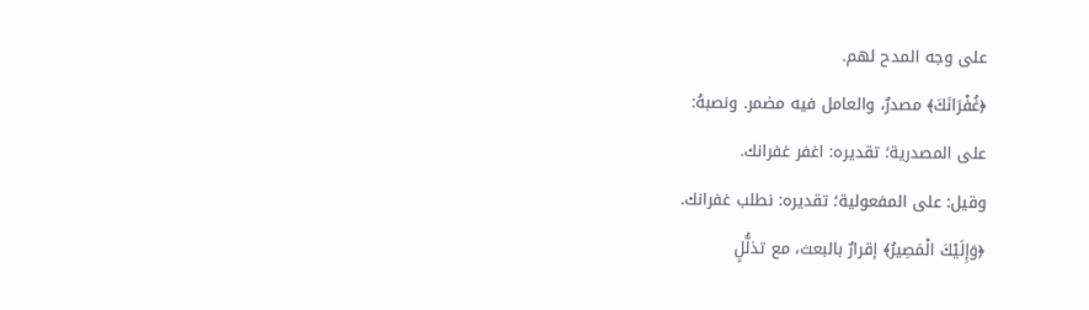على وجه المدح لهم.
﴿غُفْرَانَكَ﴾ مصدرٌ، والعامل فيه مضمر. ونصبهُ:
على المصدرية؛ تقديره: اغفر غفرانك.
وقيل: على المفعولية؛ تقديره: نطلب غفرانك.
﴿وَإِلَيْكَ الْمَصِيرُ﴾ إقرارٌ بالبعث، مع تذلُّلٍ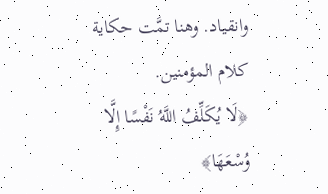وانقياد. وهنا تمَّت حكاية كلام المؤمنين.
﴿لَا يُكَلِّفُ اللَّهُ نَفْسًا إِلَّا وُسْعَهَا﴾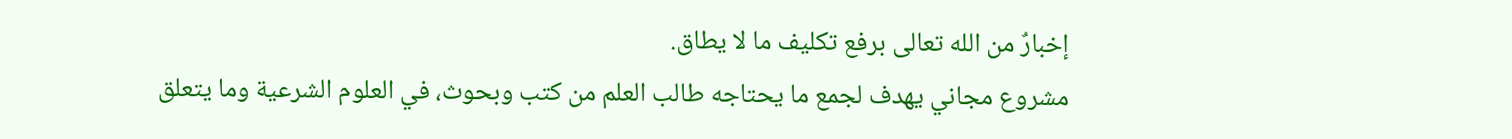إخبارٌ من الله تعالى برفع تكليف ما لا يطاق.
مشروع مجاني يهدف لجمع ما يحتاجه طالب العلم من كتب وبحوث، في العلوم الشرعية وما يتعلق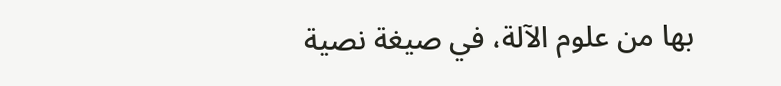بها من علوم الآلة، في صيغة نصية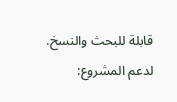قابلة للبحث والنسخ.
لدعم المشروع: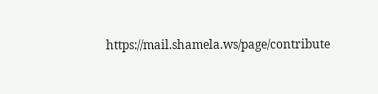https://mail.shamela.ws/page/contribute